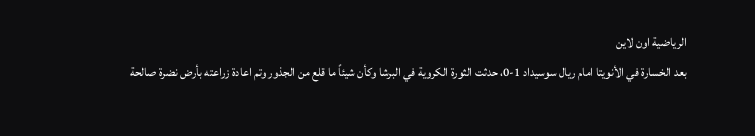الرياضية اون لاين
بعد الخسارة في الأنويتا امام ريال سوسيداد 1-0، حدثت الثورة الكروية في البرشا وكأن شيئاً ما قلع من الجذور وتم اعادة زراعته بأرض نضرة صالحة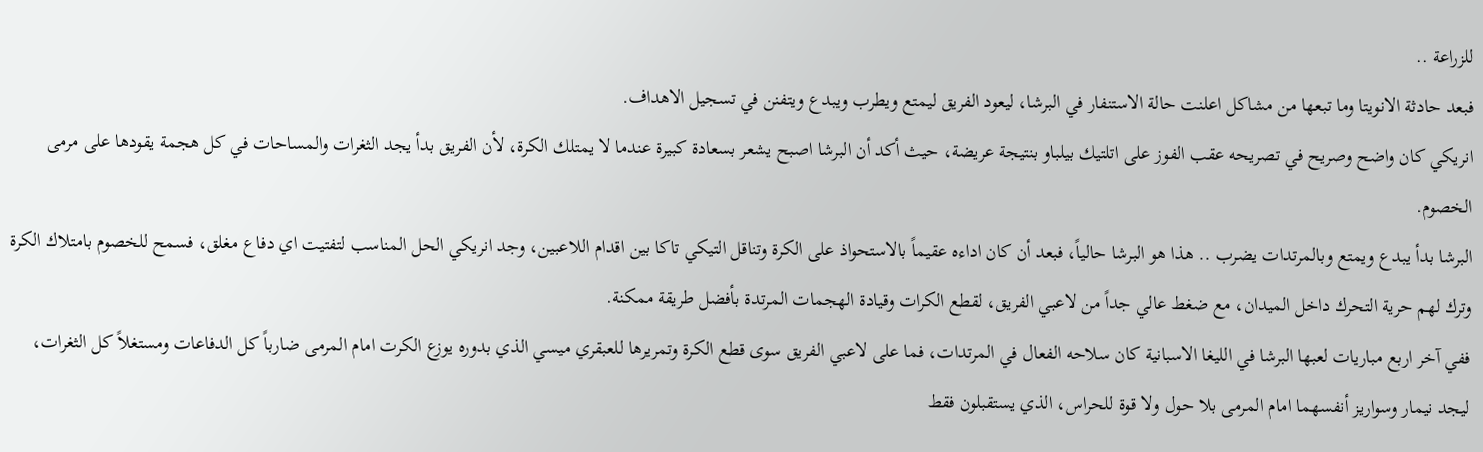للزراعة ..
فبعد حادثة الانويتا وما تبعها من مشاكل اعلنت حالة الاستنفار في البرشا، ليعود الفريق ليمتع ويطرب ويبدع ويتفنن في تسجيل الاهداف.
انريكي كان واضح وصريح في تصريحه عقب الفوز على اتلتيك بيلباو بنتيجة عريضة، حيث أكد أن البرشا اصبح يشعر بسعادة كبيرة عندما لا يمتلك الكرة، لأن الفريق بدأ يجد الثغرات والمساحات في كل هجمة يقودها على مرمى الخصوم.
البرشا بدأ يبدع ويمتع وبالمرتدات يضرب .. هذا هو البرشا حالياً، فبعد أن كان اداءه عقيماً بالاستحواذ على الكرة وتناقل التيكي تاكا بين اقدام اللاعبين، وجد انريكي الحل المناسب لتفتيت اي دفاع مغلق، فسمح للخصوم بامتلاك الكرة وترك لهم حرية التحرك داخل الميدان، مع ضغط عالي جداً من لاعبي الفريق، لقطع الكرات وقيادة الهجمات المرتدة بأفضل طريقة ممكنة.
ففي آخر اربع مباريات لعبها البرشا في الليغا الاسبانية كان سلاحه الفعال في المرتدات، فما على لاعبي الفريق سوى قطع الكرة وتمريرها للعبقري ميسي الذي بدوره يوزع الكرت امام المرمى ضارباً كل الدفاعات ومستغلاً كل الثغرات، ليجد نيمار وسواريز أنفسهما امام المرمى بلا حول ولا قوة للحراس، الذي يستقبلون فقط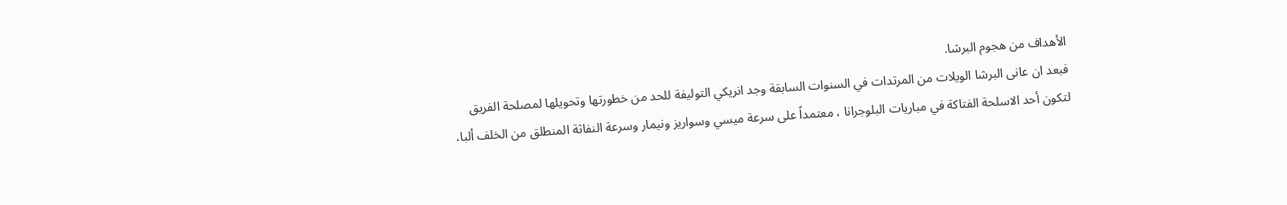الأهداف من هجوم البرشا.
فبعد ان عانى البرشا الويلات من المرتدات في السنوات السابقة وجد انريكي التوليفة للحد من خطورتها وتحويلها لمصلحة الفريق لتكون أحد الاسلحة الفتاكة في مباريات البلوجرانا ، معتمداً على سرعة ميسي وسواريز ونيمار وسرعة النفاثة المنطلق من الخلف ألبا،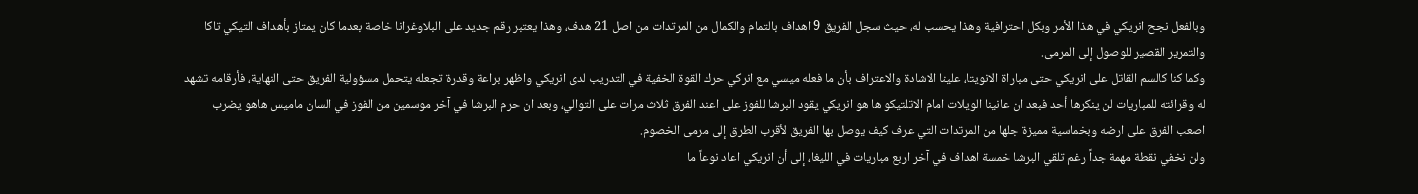وبالفعل نجح انريكي في هذا الأمر وبكل احترافية وهذا يحسب له، حيث سجل الفريق 9 اهداف بالتمام والكمال من المرتدات من اصل 21 هدف، وهذا يعتبر رقم جديد على البلاوغرانا خاصة بعدما كان يمتاز بأهداف التيكي تاكا والتمرير القصير للوصول إلى المرمى.
وكما كنا كالسم القاتل على انريكي حتى مباراة الانويتا، علينا الاشادة والاعتراف بأن ما فعله ميسي مع انركي حرك القوة الخفية في التدريب لدى انريكي واظهر براعة وقدرة تجعله يتحمل مسؤولية الفريق حتى النهاية، فأرقامه تشهد له وقرائته للمباريات لن ينكرها أحد فبعد ان عانينا الويلات امام الاتلتيكو ها هو انريكي يقود البرشا للفوز على اعند الفرق ثلاث مرات على التوالي، وبعد ان حرم البرشا في آخر موسمين من الفوز في السان ماميس هاهو يضرب اصعب الفرق على ارضه وبخماسية مميزة جلها من المرتدات التي عرف كيف يوصل بها الفريق لأقرب الطرق إلى مرمى الخصوم.
ولن نخفي نقطة مهمة جداً رغم تلقي البرشا خمسة اهداف في آخر اربع مباريات في الليغا، إلى أن انريكي اعاد نوعاً ما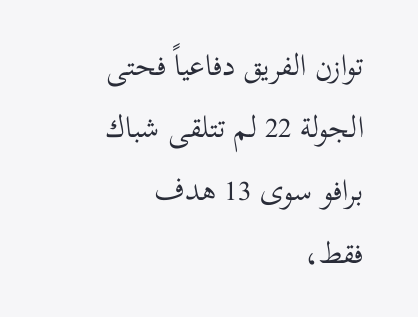توازن الفريق دفاعياً فحتى الجولة 22 لم تتلقى شباك برافو سوى 13 هدف فقط،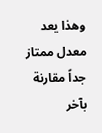وهذا يعد معدل ممتاز جداً مقارنة بآخر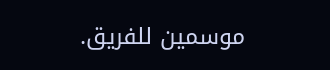موسمين للفريق.